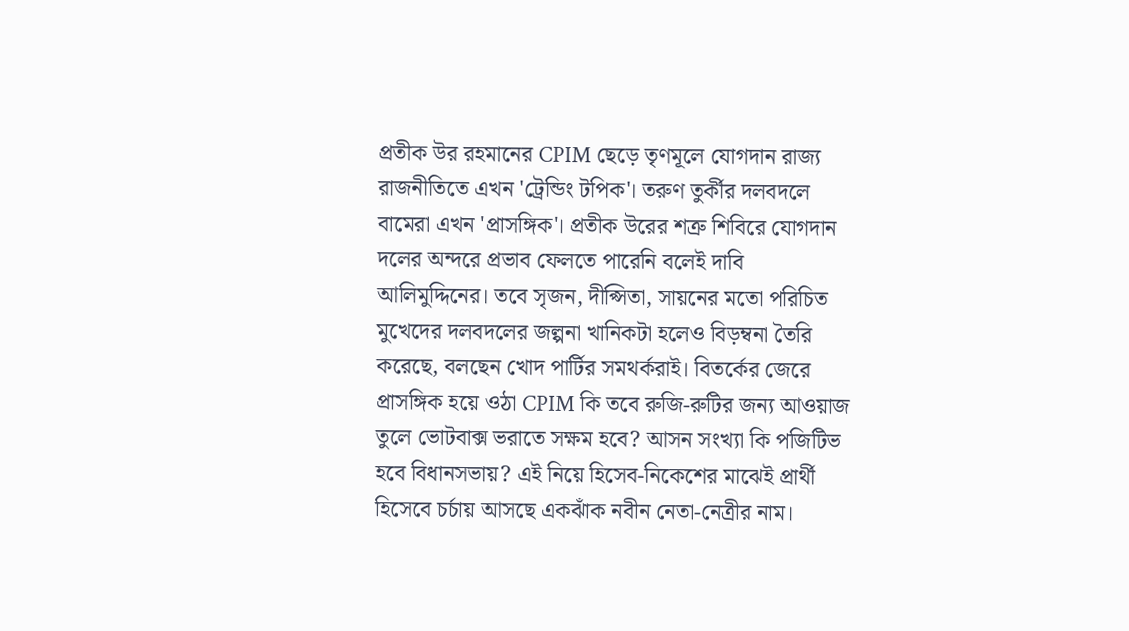প্রতীক উর রহমানের CPIM ছেড়ে তৃণমূলে যোগদান রাজ্য রাজনীতিতে এখন 'ট্রেন্ডিং টপিক'। তরুণ তুর্কীর দলবদলে বামেরা এখন 'প্রাসঙ্গিক'। প্রতীক উরের শত্রু শিবিরে যোগদান দলের অন্দরে প্রভাব ফেলতে পারেনি বলেই দাবি আলিমুদ্দিনের। তবে সৃজন, দীপ্সিতা, সায়নের মতো পরিচিত মুখেদের দলবদলের জল্পনা খানিকটা হলেও বিড়ম্বনা তৈরি করেছে, বলছেন খোদ পার্টির সমথর্করাই। বিতর্কের জেরে প্রাসঙ্গিক হয়ে ওঠা CPIM কি তবে রুজি-রুটির জন্য আওয়াজ তুলে ভোটবাক্স ভরাতে সক্ষম হবে? আসন সংখ্যা কি পজিটিভ হবে বিধানসভায়? এই নিয়ে হিসেব-নিকেশের মাঝেই প্রার্থী হিসেবে চর্চায় আসছে একঝাঁক নবীন নেতা-নেত্রীর নাম।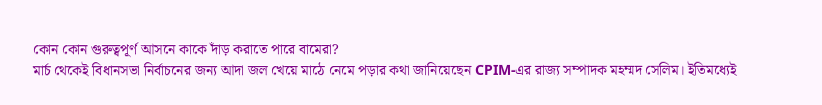কোন কোন গুরুত্বপূর্ণ আসনে কাকে দাঁড় করাতে পারে বামেরা?
মার্চ থেকেই বিধানসভা নির্বাচনের জন্য আদা জল খেয়ে মাঠে নেমে পড়ার কথা জানিয়েছেন CPIM-এর রাজ্য সম্পাদক মহম্মদ সেলিম। ইতিমধ্যেই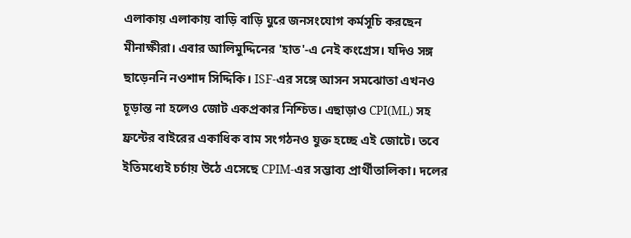এলাকায় এলাকায় বাড়ি বাড়ি ঘুরে জনসংযোগ কর্মসূচি করছেন মীনাক্ষীরা। এবার আলিমুদ্দিনের 'হাত'-এ নেই কংগ্রেস। যদিও সঙ্গ ছাড়েননি নওশাদ সিদ্দিকি। ISF-এর সঙ্গে আসন সমঝোতা এখনও চূড়ান্ত না হলেও জোট একপ্রকার নিশ্চিত। এছাড়াও CPI(ML) সহ ফ্রন্টের বাইরের একাধিক বাম সংগঠনও যুক্ত হচ্ছে এই জোটে। তবে ইতিমধ্যেই চর্চায় উঠে এসেছে CPIM-এর সম্ভাব্য প্রার্থীতালিকা। দলের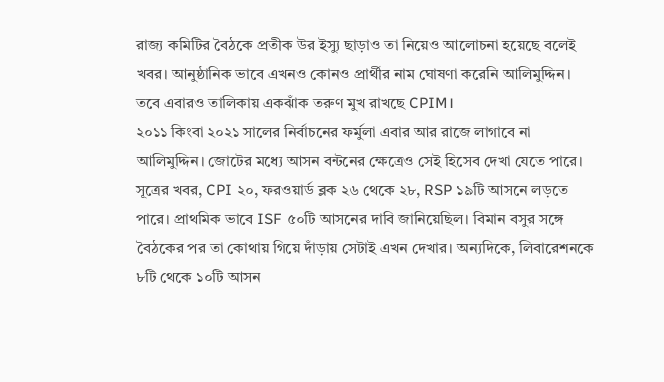রাজ্য কমিটির বৈঠকে প্রতীক উর ইস্যু ছাড়াও তা নিয়েও আলোচনা হয়েছে বলেই খবর। আনুষ্ঠানিক ভাবে এখনও কোনও প্রার্থীর নাম ঘোষণা করেনি আলিমুদ্দিন। তবে এবারও তালিকায় একঝাঁক তরুণ মুখ রাখছে CPIM।
২০১১ কিংবা ২০২১ সালের নির্বাচনের ফর্মুলা এবার আর রাজে লাগাবে না আলিমুদ্দিন। জোটের মধ্যে আসন বন্টনের ক্ষেত্রেও সেই হিসেব দেখা যেতে পারে। সূত্রের খবর, CPI ২০, ফরওয়ার্ড ব্লক ২৬ থেকে ২৮, RSP ১৯টি আসনে লড়তে পারে। প্রাথমিক ভাবে ISF ৫০টি আসনের দাবি জানিয়েছিল। বিমান বসুর সঙ্গে বৈঠকের পর তা কোথায় গিয়ে দাঁড়ায় সেটাই এখন দেখার। অন্যদিকে, লিবারেশনকে ৮টি থেকে ১০টি আসন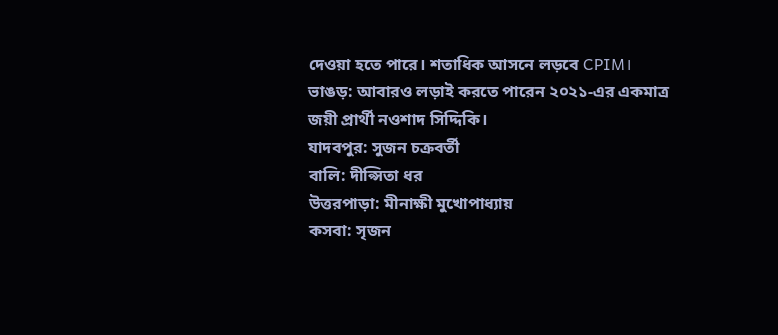দেওয়া হতে পারে। শতাধিক আসনে লড়বে CPIM।
ভাঙড়: আবারও লড়াই করতে পারেন ২০২১-এর একমাত্র জয়ী প্রার্থী নওশাদ সিদ্দিকি।
যাদবপুর: সুজন চক্রবর্তী
বালি: দীপ্সিতা ধর
উত্তরপাড়া: মীনাক্ষী মুখোপাধ্যায়
কসবা: সৃজন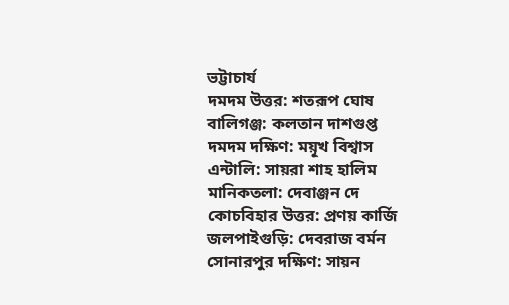ভট্টাচার্য
দমদম উত্তর: শতরূপ ঘোষ
বালিগঞ্জ: কলতান দাশগুপ্ত
দমদম দক্ষিণ: ময়ূখ বিশ্বাস
এন্টালি: সায়রা শাহ হালিম
মানিকতলা: দেবাঞ্জন দে
কোচবিহার উত্তর: প্রণয় কার্জি
জলপাইগুড়ি: দেবরাজ বর্মন
সোনারপুর দক্ষিণ: সায়ন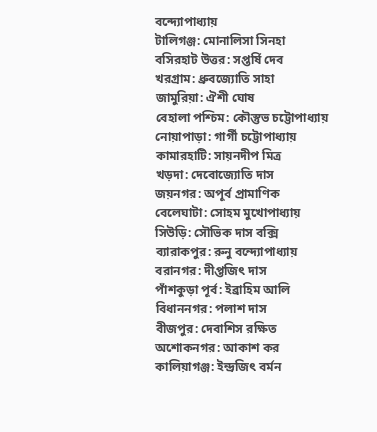বন্দ্যোপাধ্যায়
টালিগঞ্জ: মোনালিসা সিনহা
বসিরহাট উত্তর: সপ্তর্ষি দেব
খরগ্রাম: ধ্রুবজ্যোতি সাহা
জামুরিয়া: ঐশী ঘোষ
বেহালা পশ্চিম: কৌস্তুভ চট্টোপাধ্যায়
নোয়াপাড়া: গার্গী চট্টোপাধ্যায়
কামারহাটি: সায়নদীপ মিত্র
খড়দা: দেবোজ্যোতি দাস
জয়নগর: অপূর্ব প্রামাণিক
বেলেঘাটা: সোহম মুখোপাধ্যায়
সিউড়ি: সৌভিক দাস বক্সি
ব্যারাকপুর: রুনু বন্দ্যোপাধ্যায়
বরানগর: দীপ্তজিৎ দাস
পাঁশকুড়া পূর্ব: ইব্রাহিম আলি
বিধাননগর: পলাশ দাস
বীজপুর: দেবাশিস রক্ষিত
অশোকনগর: আকাশ কর
কালিয়াগঞ্জ: ইন্দ্রজিৎ বর্মন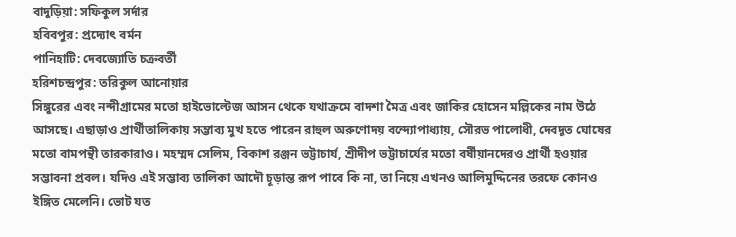বাদুড়িয়া: সফিকুল সর্দার
হবিবপুর: প্রদ্যোৎ বর্মন
পানিহাটি: দেবজ্যোতি চক্রবর্তী
হরিশচন্দ্রপুর: তরিকুল আনোয়ার
সিঙ্গুরের এবং নন্দীগ্রামের মতো হাইভোল্টেজ আসন থেকে যথাক্রমে বাদশা মৈত্র এবং জাকির হোসেন মল্লিকের নাম উঠে আসছে। এছাড়াও প্রার্থীতালিকায় সম্ভাব্য মুখ হতে পারেন রাহুল অরুণোদয় বন্দ্যোপাধ্যায়, সৌরভ পালোধী, দেবদূত ঘোষের মতো বামপন্থী তারকারাও। মহম্মদ সেলিম, বিকাশ রঞ্জন ভট্টাচার্য, শ্রীদীপ ভট্টাচার্যের মতো বর্ষীয়ানদেরও প্রার্থী হওয়ার সম্ভাবনা প্রবল। যদিও এই সম্ভাব্য তালিকা আদৌ চূড়ান্ত রূপ পাবে কি না, তা নিয়ে এখনও আলিমুদ্দিনের তরফে কোনও ইঙ্গিত মেলেনি। ভোট যত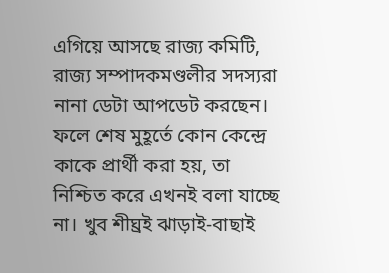এগিয়ে আসছে রাজ্য কমিটি, রাজ্য সম্পাদকমণ্ডলীর সদস্যরা নানা ডেটা আপডেট করছেন। ফলে শেষ মুহূর্তে কোন কেন্দ্রে কাকে প্রার্থী করা হয়, তা নিশ্চিত করে এখনই বলা যাচ্ছে না। খুব শীঘ্রই ঝাড়াই-বাছাই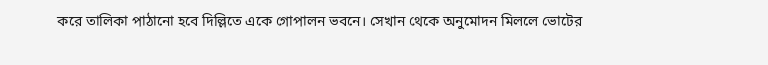করে তালিকা পাঠানো হবে দিল্লিতে একে গোপালন ভবনে। সেখান থেকে অনুমোদন মিললে ভোটের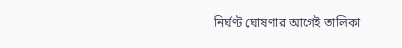নির্ঘণ্ট ঘোষণার আগেই তালিকা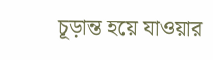চূড়ান্ত হয়ে যাওয়ার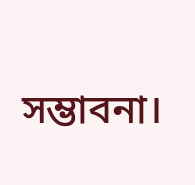সম্ভাবনা।